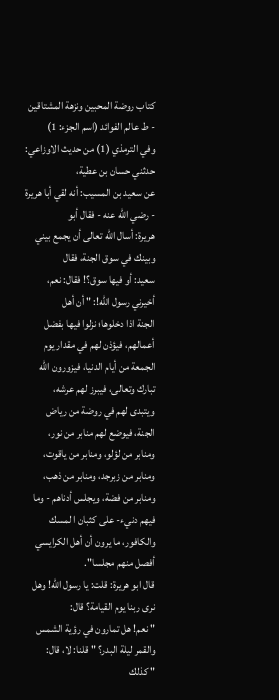كتاب روضة المحبين ونزهة المشتاقين - ط عالم الفوائد (اسم الجزء: 1)
وفي الترمذي (1) من حديث الاوزاعي: حدثني حسان بن عطية،
عن سعيد بن المسيب: أنه لقي أبا هريرة - رضي الله عنه - فقال أبو
هريرة: أسال الله تعالى أن يجمع بيني وبينك في سوق الجنة، فقال
سعيد: أو فيها سوق؟! فقال: نعم، أخيرني رسول الله!: " أن أهل
الجنة اذا دخلوها؛ نزلوا فيها بفضل أعمالهم، فيؤذن لهم في مقدار يوم
الجمعة من أيام الدنيا، فيزورون الله تبارك وتعالى، فيبرز لهم عرشه،
ويتبدى لهم في روضة من رياض الجنة، فيوضع لهم منابر من نور،
ومنابر من لؤلو، ومنابر من ياقوت، ومنابر من زبرجد، ومنابر من ذهب،
ومنابر من فضة، ويجلس أدناهم - وما فيهم دنيء- على كثبان ا لمسك
والكافور، ما يرون أن أهل الكرايسي أفصل منهم مجلسا".
قال ابو هريرة: قلت: يا رسول الله! وهل نرى ربنا يوم القيامة؟ قال:
" نعم! هل تمارون في رؤية الشمس والقمر ليلة البدر؟ " قلنا: لا، قال:
" كذلك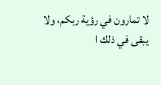لا تمارون في رؤية ربكم، ولا يبقى في ذلك ا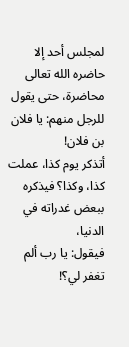لمجلس أحد إلا
حاضره الله تعالى محاضرة، حتى يقول للرجل منهم: يا فلان بن فلان!
أتذكر يوم كذا، عملت كذا، وكذا؟ فيذكره ببعض غدراته في الدنيا،
فيقول: يا رب ألم تغفر لي؟!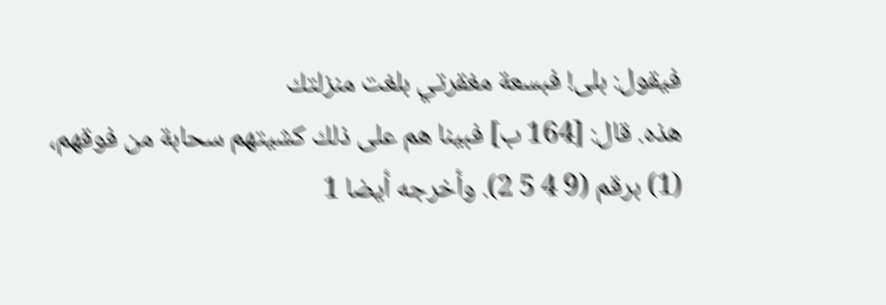فيقول: بلى! فبسعة مغقرتي بلغت منزلتك
هذه. قال: [164 ب] فبينا هم على ذلك كشيتهم سحابة من فوقهم،
(1) برقم (9 4 5 2). وأخرجه أيضا 1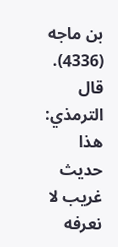بن ماجه (4336). قال الترمذي: هذا حديث
غريب لا نعرفه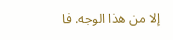إلا من هذا الوجه. فا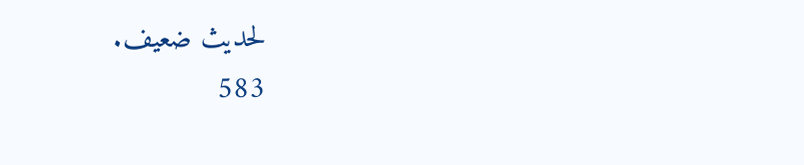لحديث ضعيف.
583